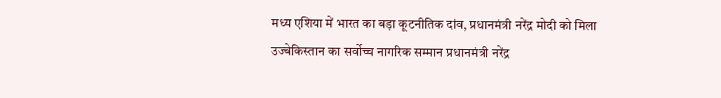मध्य एशिया में भारत का बड़ा कूटनीतिक दांव, प्रधानमंत्री नरेंद्र मोदी को मिला उज्बेकिस्तान का सर्वोच्च नागरिक सम्मान प्रधानमंत्री नरेंद्र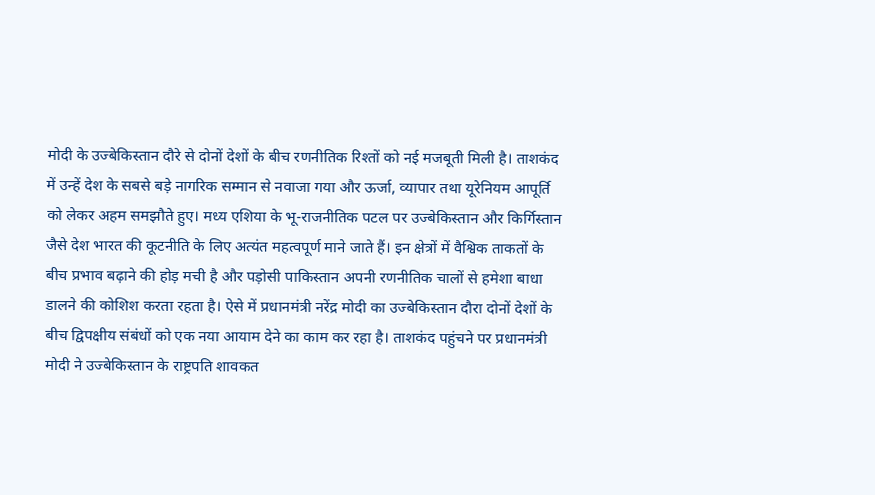मोदी के उज्बेकिस्तान दौरे से दोनों देशों के बीच रणनीतिक रिश्तों को नई मजबूती मिली है। ताशकंद में उन्हें देश के सबसे बड़े नागरिक सम्मान से नवाजा गया और ऊर्जा, व्यापार तथा यूरेनियम आपूर्ति को लेकर अहम समझौते हुए। मध्य एशिया के भू-राजनीतिक पटल पर उज्बेकिस्तान और किर्गिस्तान जैसे देश भारत की कूटनीति के लिए अत्यंत महत्वपूर्ण माने जाते हैं। इन क्षेत्रों में वैश्विक ताकतों के बीच प्रभाव बढ़ाने की होड़ मची है और पड़ोसी पाकिस्तान अपनी रणनीतिक चालों से हमेशा बाधा डालने की कोशिश करता रहता है। ऐसे में प्रधानमंत्री नरेंद्र मोदी का उज्बेकिस्तान दौरा दोनों देशों के बीच द्विपक्षीय संबंधों को एक नया आयाम देने का काम कर रहा है। ताशकंद पहुंचने पर प्रधानमंत्री मोदी ने उज्बेकिस्तान के राष्ट्रपति शावकत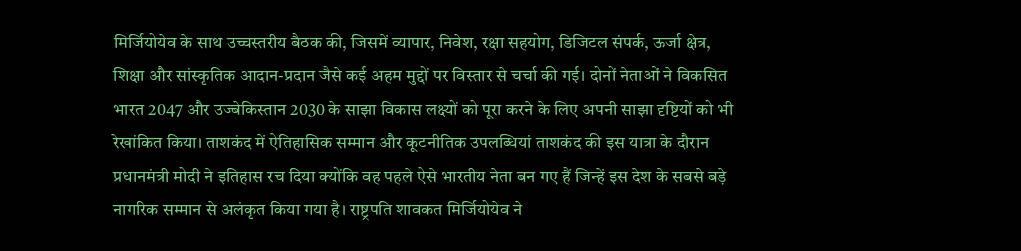मिर्जियोयेव के साथ उच्चस्तरीय बैठक की, जिसमें व्यापार, निवेश, रक्षा सहयोग, डिजिटल संपर्क, ऊर्जा क्षेत्र, शिक्षा और सांस्कृतिक आदान-प्रदान जैसे कई अहम मुद्दों पर विस्तार से चर्चा की गई। दोनों नेताओं ने विकसित भारत 2047 और उज्बेकिस्तान 2030 के साझा विकास लक्ष्यों को पूरा करने के लिए अपनी साझा दृष्टियों को भी रेखांकित किया। ताशकंद में ऐतिहासिक सम्मान और कूटनीतिक उपलब्धियां ताशकंद की इस यात्रा के दौरान प्रधानमंत्री मोदी ने इतिहास रच दिया क्योंकि वह पहले ऐसे भारतीय नेता बन गए हैं जिन्हें इस देश के सबसे बड़े नागरिक सम्मान से अलंकृत किया गया है। राष्ट्रपति शावकत मिर्जियोयेव ने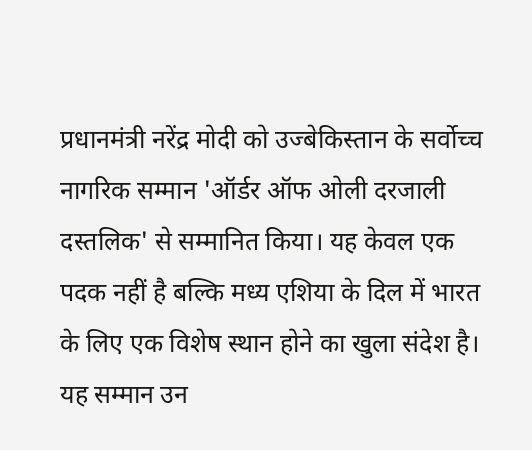प्रधानमंत्री नरेंद्र मोदी को उज्बेकिस्तान के सर्वोच्च नागरिक सम्मान 'ऑर्डर ऑफ ओली दरजाली दस्तलिक' से सम्मानित किया। यह केवल एक पदक नहीं है बल्कि मध्य एशिया के दिल में भारत के लिए एक विशेष स्थान होने का खुला संदेश है। यह सम्मान उन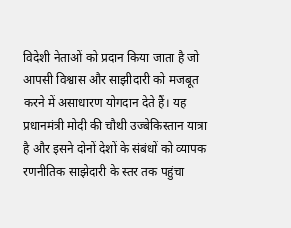विदेशी नेताओं को प्रदान किया जाता है जो आपसी विश्वास और साझीदारी को मजबूत करने में असाधारण योगदान देते हैं। यह प्रधानमंत्री मोदी की चौथी उज्बेकिस्तान यात्रा है और इसने दोनों देशों के संबंधों को व्यापक रणनीतिक साझेदारी के स्तर तक पहुंचा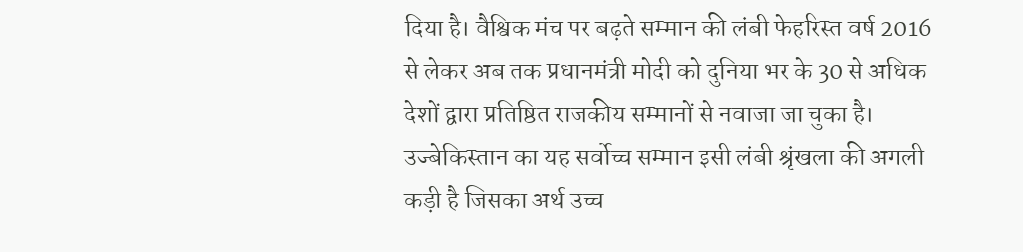दिया है। वैश्विक मंच पर बढ़ते सम्मान की लंबी फेहरिस्त वर्ष 2016 से लेकर अब तक प्रधानमंत्री मोदी को दुनिया भर के 30 से अधिक देशों द्वारा प्रतिष्ठित राजकीय सम्मानों से नवाजा जा चुका है। उज्बेकिस्तान का यह सर्वोच्च सम्मान इसी लंबी श्रृंखला की अगली कड़ी है जिसका अर्थ उच्च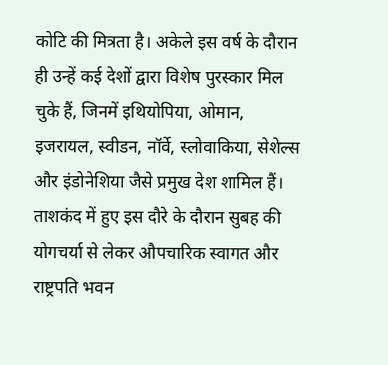कोटि की मित्रता है। अकेले इस वर्ष के दौरान ही उन्हें कई देशों द्वारा विशेष पुरस्कार मिल चुके हैं, जिनमें इथियोपिया, ओमान, इजरायल, स्वीडन, नॉर्वे, स्लोवाकिया, सेशेल्स और इंडोनेशिया जैसे प्रमुख देश शामिल हैं। ताशकंद में हुए इस दौरे के दौरान सुबह की योगचर्या से लेकर औपचारिक स्वागत और राष्ट्रपति भवन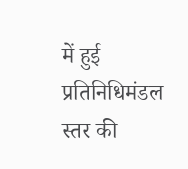में हुई प्रतिनिधिमंडल स्तर की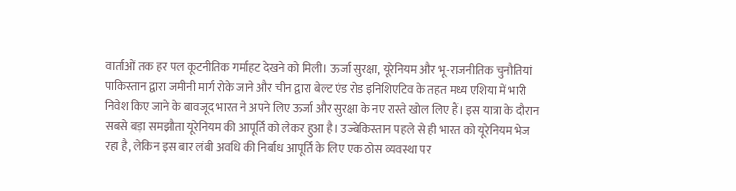वार्ताओं तक हर पल कूटनीतिक गर्माहट देखने को मिली। ऊर्जा सुरक्षा, यूरेनियम और भू-राजनीतिक चुनौतियां पाकिस्तान द्वारा जमीनी मार्ग रोके जाने और चीन द्वारा बेल्ट एंड रोड इनिशिएटिव के तहत मध्य एशिया में भारी निवेश किए जाने के बावजूद भारत ने अपने लिए ऊर्जा और सुरक्षा के नए रास्ते खोल लिए हैं। इस यात्रा के दौरान सबसे बड़ा समझौता यूरेनियम की आपूर्ति को लेकर हुआ है। उज्बेकिस्तान पहले से ही भारत को यूरेनियम भेज रहा है, लेकिन इस बार लंबी अवधि की निर्बाध आपूर्ति के लिए एक ठोस व्यवस्था पर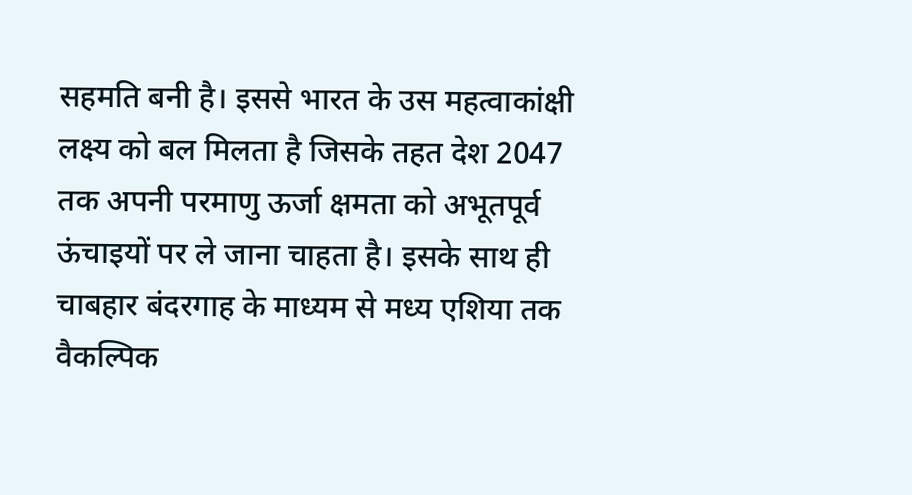सहमति बनी है। इससे भारत के उस महत्वाकांक्षी लक्ष्य को बल मिलता है जिसके तहत देश 2047 तक अपनी परमाणु ऊर्जा क्षमता को अभूतपूर्व ऊंचाइयों पर ले जाना चाहता है। इसके साथ ही चाबहार बंदरगाह के माध्यम से मध्य एशिया तक वैकल्पिक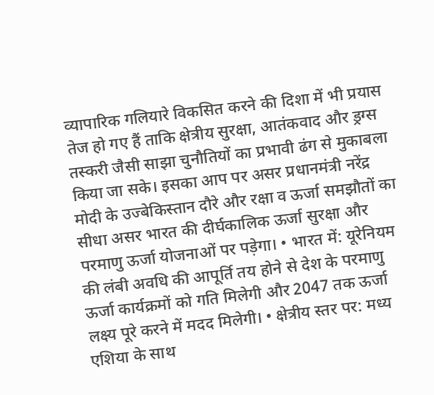व्यापारिक गलियारे विकसित करने की दिशा में भी प्रयास तेज हो गए हैं ताकि क्षेत्रीय सुरक्षा, आतंकवाद और ड्रग्स तस्करी जैसी साझा चुनौतियों का प्रभावी ढंग से मुकाबला किया जा सके। इसका आप पर असर प्रधानमंत्री नरेंद्र मोदी के उज्बेकिस्तान दौरे और रक्षा व ऊर्जा समझौतों का सीधा असर भारत की दीर्घकालिक ऊर्जा सुरक्षा और परमाणु ऊर्जा योजनाओं पर पड़ेगा। • भारत में: यूरेनियम की लंबी अवधि की आपूर्ति तय होने से देश के परमाणु ऊर्जा कार्यक्रमों को गति मिलेगी और 2047 तक ऊर्जा लक्ष्य पूरे करने में मदद मिलेगी। • क्षेत्रीय स्तर पर: मध्य एशिया के साथ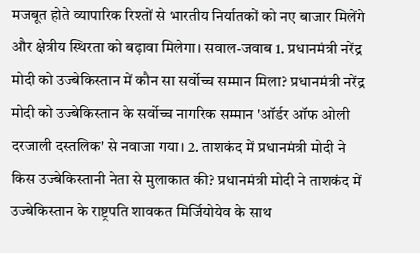मजबूत होते व्यापारिक रिश्तों से भारतीय निर्यातकों को नए बाजार मिलेंगे और क्षेत्रीय स्थिरता को बढ़ावा मिलेगा। सवाल-जवाब 1. प्रधानमंत्री नरेंद्र मोदी को उज्बेकिस्तान में कौन सा सर्वोच्च सम्मान मिला? प्रधानमंत्री नरेंद्र मोदी को उज्बेकिस्तान के सर्वोच्च नागरिक सम्मान 'ऑर्डर ऑफ ओली दरजाली दस्तलिक' से नवाजा गया। 2. ताशकंद में प्रधानमंत्री मोदी ने किस उज्बेकिस्तानी नेता से मुलाकात की? प्रधानमंत्री मोदी ने ताशकंद में उज्बेकिस्तान के राष्ट्रपति शावकत मिर्जियोयेव के साथ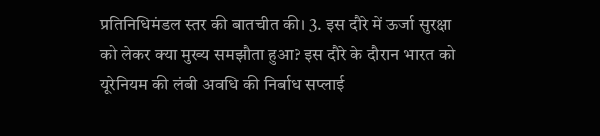प्रतिनिधिमंडल स्तर की बातचीत की। 3. इस दौरे में ऊर्जा सुरक्षा को लेकर क्या मुख्य समझौता हुआ? इस दौरे के दौरान भारत को यूरेनियम की लंबी अवधि की निर्बाध सप्लाई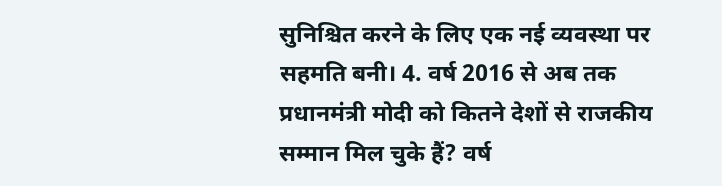सुनिश्चित करने के लिए एक नई व्यवस्था पर सहमति बनी। 4. वर्ष 2016 से अब तक प्रधानमंत्री मोदी को कितने देशों से राजकीय सम्मान मिल चुके हैं? वर्ष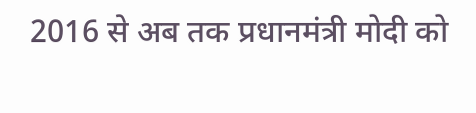2016 से अब तक प्रधानमंत्री मोदी को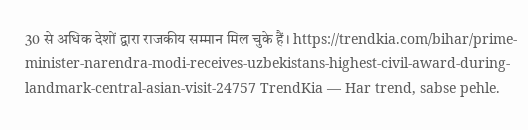30 से अधिक देशों द्वारा राजकीय सम्मान मिल चुके हैं। https://trendkia.com/bihar/prime-minister-narendra-modi-receives-uzbekistans-highest-civil-award-during-landmark-central-asian-visit-24757 TrendKia — Har trend, sabse pehle.